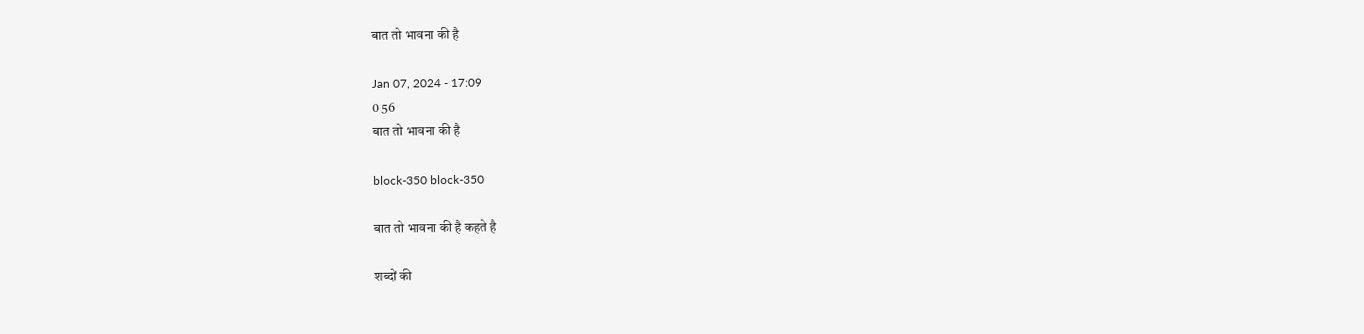बात तो भावना की है

Jan 07, 2024 - 17:09
0 56
बात तो भावना की है

block-350 block-350

बात तो भावना की है कहते है

शब्दों की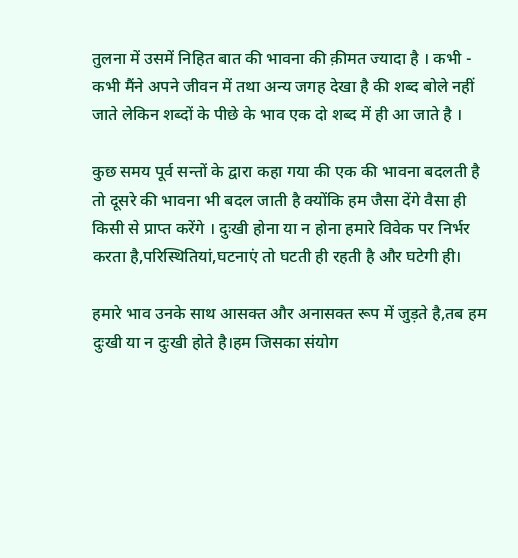तुलना में उसमें निहित बात की भावना की क़ीमत ज्यादा है । कभी - कभी मैंने अपने जीवन में तथा अन्य जगह देखा है की शब्द बोले नहीं जाते लेकिन शब्दों के पीछे के भाव एक दो शब्द में ही आ जाते है ।

कुछ समय पूर्व सन्तों के द्वारा कहा गया की एक की भावना बदलती है तो दूसरे की भावना भी बदल जाती है क्योंकि हम जैसा देंगे वैसा ही किसी से प्राप्त करेंगे । दुःखी होना या न होना हमारे विवेक पर निर्भर करता है,परिस्थितियां,घटनाएं तो घटती ही रहती है और घटेगी ही।

हमारे भाव उनके साथ आसक्त और अनासक्त रूप में जुड़ते है,तब हम दुःखी या न दुःखी होते है।हम जिसका संयोग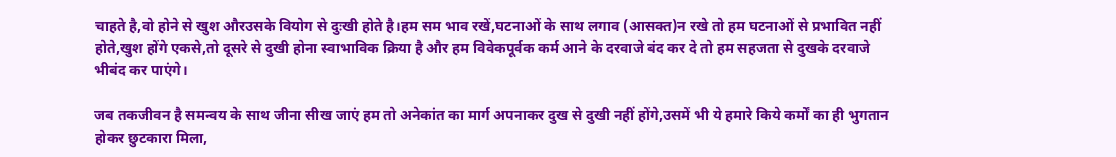चाहते है,वो होने से खुश औरउसके वियोग से दुःखी होते है।हम सम भाव रखें,घटनाओं के साथ लगाव (आसक्त)न रखे तो हम घटनाओं से प्रभावित नहीं होते,खुश होंगे एकसे,तो दूसरे से दुखी होना स्वाभाविक क्रिया है और हम विवेकपूर्वक कर्म आने के दरवाजे बंद कर दे तो हम सहजता से दुखके दरवाजे भीबंद कर पाएंगे।

जब तकजीवन है समन्वय के साथ जीना सीख जाएं हम तो अनेकांत का मार्ग अपनाकर दुख से दुखी नहीं होंगे,उसमें भी ये हमारे किये कर्मों का ही भुगतान होकर छुटकारा मिला,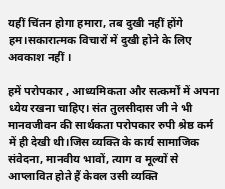यहीं चिंतन होगा हमारा, तब दुखी नहीं होंगे हम।सकारात्मक विचारों में दुखी होने के लिए अवकाश नहीं ।

हमें परोपकार , आध्यमिकता और सत्कर्मों में अपना ध्येय रखना चाहिए। संत तुलसीदास जी ने भी मानवजीवन की सार्थकता परोपकार रुपी श्रेष्ठ कर्म में ही देखी थी।जिस व्यक्ति के कार्य सामाजिक संवेदना, मानवीय भावों, त्याग व मूल्यों से आप्लावित होते हैं केवल उसी व्यक्ति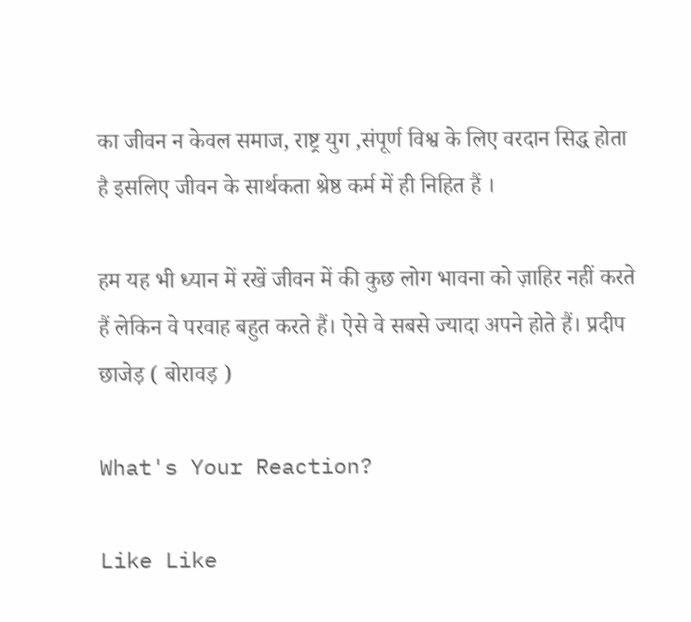का जीवन न केवल समाज, राष्ट्र युग ,संपूर्ण विश्व के लिए वरदान सिद्ध होता है इसलिए जीवन के सार्थकता श्रेष्ठ कर्म में ही निहित हैं ।

हम यह भी ध्यान में रखें जीवन में की कुछ लोग भावना को ज़ाहिर नहीं करते हैं लेकिन वे परवाह बहुत करते हैं। ऐसे वे सबसे ज्यादा अपने होते हैं। प्रदीप छाजेड़ ( बोरावड़ )

What's Your Reaction?

Like Like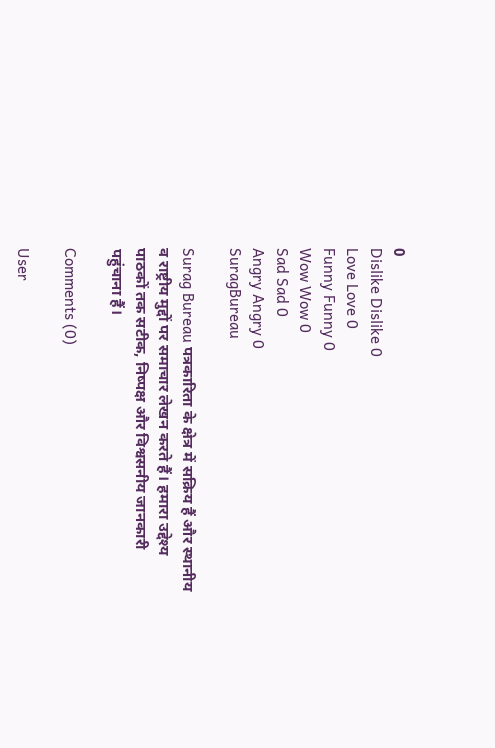0
Dislike Dislike 0
Love Love 0
Funny Funny 0
Wow Wow 0
Sad Sad 0
Angry Angry 0
SuragBureau

Surag Bureau पत्रकारिता के क्षेत्र में सक्रिय हैं और स्थानीय व राष्ट्रीय मुद्दों पर समाचार लेखन करते हैं। हमारा उद्देश्य पाठकों तक सटीक, निष्पक्ष और विश्वसनीय जानकारी पहुंचाना हैं।

Comments (0)

User